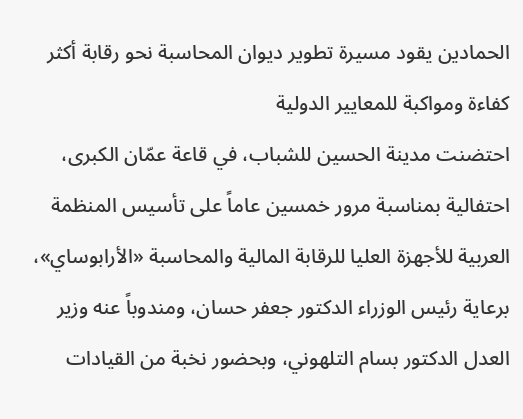الحمادين يقود مسيرة تطوير ديوان المحاسبة نحو رقابة أكثر كفاءة ومواكبة للمعايير الدولية
احتضنت مدينة الحسين للشباب، في قاعة عمّان الكبرى، احتفالية بمناسبة مرور خمسين عاماً على تأسيس المنظمة العربية للأجهزة العليا للرقابة المالية والمحاسبة «الأرابوساي»، برعاية رئيس الوزراء الدكتور جعفر حسان، ومندوباً عنه وزير العدل الدكتور بسام التلهوني، وبحضور نخبة من القيادات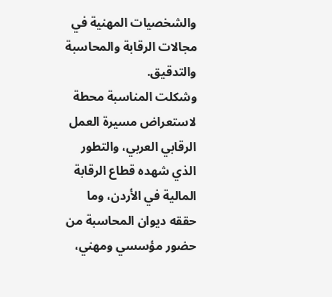والشخصيات المهنية في مجالات الرقابة والمحاسبة والتدقيق.
وشكلت المناسبة محطة لاستعراض مسيرة العمل الرقابي العربي، والتطور الذي شهده قطاع الرقابة المالية في الأردن، وما حققه ديوان المحاسبة من حضور مؤسسي ومهني،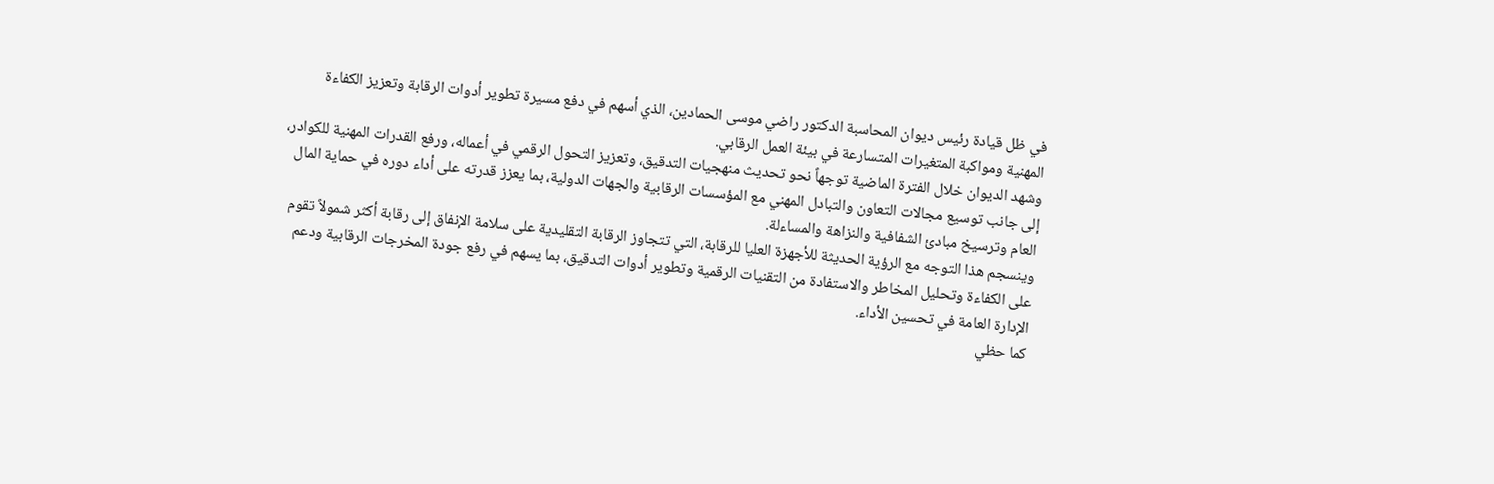في ظل قيادة رئيس ديوان المحاسبة الدكتور راضي موسى الحمادين، الذي أسهم في دفع مسيرة تطوير أدوات الرقابة وتعزيز الكفاءة المهنية ومواكبة المتغيرات المتسارعة في بيئة العمل الرقابي.
وشهد الديوان خلال الفترة الماضية توجهاً نحو تحديث منهجيات التدقيق، وتعزيز التحول الرقمي في أعماله، ورفع القدرات المهنية للكوادر، إلى جانب توسيع مجالات التعاون والتبادل المهني مع المؤسسات الرقابية والجهات الدولية، بما يعزز قدرته على أداء دوره في حماية المال العام وترسيخ مبادئ الشفافية والنزاهة والمساءلة.
وينسجم هذا التوجه مع الرؤية الحديثة للأجهزة العليا للرقابة، التي تتجاوز الرقابة التقليدية على سلامة الإنفاق إلى رقابة أكثر شمولاً تقوم على الكفاءة وتحليل المخاطر والاستفادة من التقنيات الرقمية وتطوير أدوات التدقيق، بما يسهم في رفع جودة المخرجات الرقابية ودعم الإدارة العامة في تحسين الأداء.
كما حظي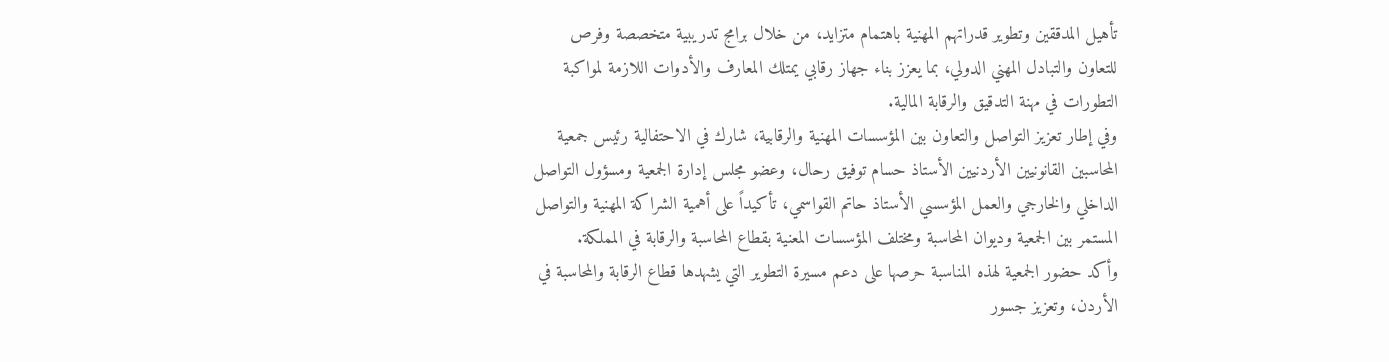تأهيل المدققين وتطوير قدراتهم المهنية باهتمام متزايد، من خلال برامج تدريبية متخصصة وفرص للتعاون والتبادل المهني الدولي، بما يعزز بناء جهاز رقابي يمتلك المعارف والأدوات اللازمة لمواكبة التطورات في مهنة التدقيق والرقابة المالية.
وفي إطار تعزيز التواصل والتعاون بين المؤسسات المهنية والرقابية، شارك في الاحتفالية رئيس جمعية المحاسبين القانونيين الأردنيين الأستاذ حسام توفيق رحال، وعضو مجلس إدارة الجمعية ومسؤول التواصل الداخلي والخارجي والعمل المؤسسي الأستاذ حاتم القواسمي، تأكيداً على أهمية الشراكة المهنية والتواصل المستمر بين الجمعية وديوان المحاسبة ومختلف المؤسسات المعنية بقطاع المحاسبة والرقابة في المملكة.
وأكد حضور الجمعية لهذه المناسبة حرصها على دعم مسيرة التطوير التي يشهدها قطاع الرقابة والمحاسبة في الأردن، وتعزيز جسور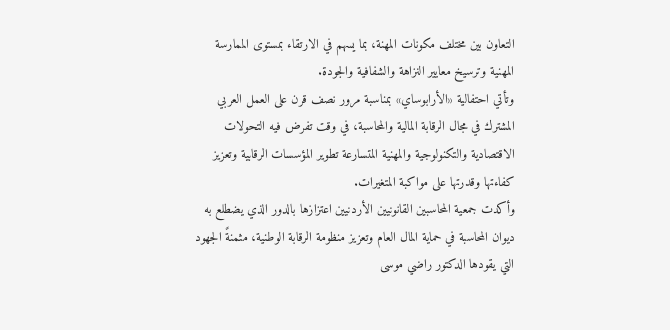التعاون بين مختلف مكونات المهنة، بما يسهم في الارتقاء بمستوى الممارسة المهنية وترسيخ معايير النزاهة والشفافية والجودة.
وتأتي احتفالية «الأرابوساي» بمناسبة مرور نصف قرن على العمل العربي المشترك في مجال الرقابة المالية والمحاسبة، في وقت تفرض فيه التحولات الاقتصادية والتكنولوجية والمهنية المتسارعة تطوير المؤسسات الرقابية وتعزيز كفاءتها وقدرتها على مواكبة المتغيرات.
وأكدت جمعية المحاسبين القانونيين الأردنيين اعتزازها بالدور الذي يضطلع به ديوان المحاسبة في حماية المال العام وتعزيز منظومة الرقابة الوطنية، مثمنةً الجهود التي يقودها الدكتور راضي موسى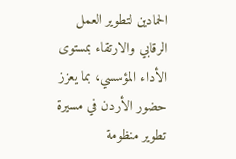الحمادين لتطوير العمل الرقابي والارتقاء بمستوى الأداء المؤسسي، بما يعزز حضور الأردن في مسيرة تطوير منظومة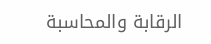الرقابة والمحاسبة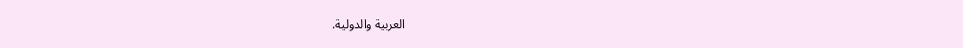العربية والدولية.